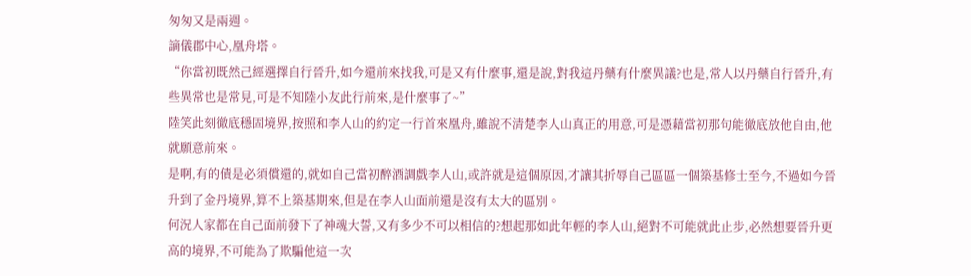匆匆又是兩週。
謫儀郡中心,凰舟塔。
“你當初既然己經選擇自行晉升,如今還前來找我,可是又有什麼事,還是說,對我這丹藥有什麼異議?也是,常人以丹藥自行晉升,有些異常也是常見,可是不知陸小友此行前來,是什麼事了~”
陸笑此刻徹底穩固境界,按照和李人山的約定一行首來凰舟,雖說不清楚李人山真正的用意,可是憑藉當初那句能徹底放他自由,他就願意前來。
是啊,有的債是必須償還的,就如自己當初醉酒調戲李人山,或許就是這個原因,才讓其折辱自己區區一個築基修士至今,不過如今晉升到了金丹境界,算不上築基期來,但是在李人山面前還是沒有太大的區別。
何況人家都在自己面前發下了神魂大誓,又有多少不可以相信的?想起那如此年輕的李人山,絕對不可能就此止步,必然想要晉升更高的境界,不可能為了欺騙他這一次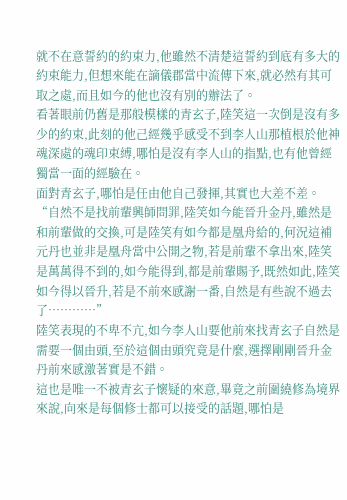就不在意誓約的約束力,他雖然不清楚這誓約到底有多大的約束能力,但想來能在謫儀郡當中流傳下來,就必然有其可取之處,而且如今的他也沒有別的辦法了。
看著眼前仍舊是那般模樣的青玄子,陸笑這一次倒是沒有多少的約束,此刻的他己經幾乎感受不到李人山那植根於他神魂深處的魂印束縛,哪怕是沒有李人山的指點,也有他曾經獨當一面的經驗在。
面對青玄子,哪怕是任由他自己發揮,其實也大差不差。
“自然不是找前輩興師問罪,陸笑如今能晉升金丹,雖然是和前輩做的交換,可是陸笑有如今都是凰舟給的,何況這補元丹也並非是凰舟當中公開之物,若是前輩不拿出來,陸笑是萬萬得不到的,如今能得到,都是前輩賜予,既然如此,陸笑如今得以晉升,若是不前來感謝一番,自然是有些說不過去了…………”
陸笑表現的不卑不亢,如今李人山要他前來找青玄子自然是需要一個由頭,至於這個由頭究竟是什麼,選擇剛剛晉升金丹前來感激著實是不錯。
這也是唯一不被青玄子懷疑的來意,畢竟之前圍繞修為境界來說,向來是每個修士都可以接受的話題,哪怕是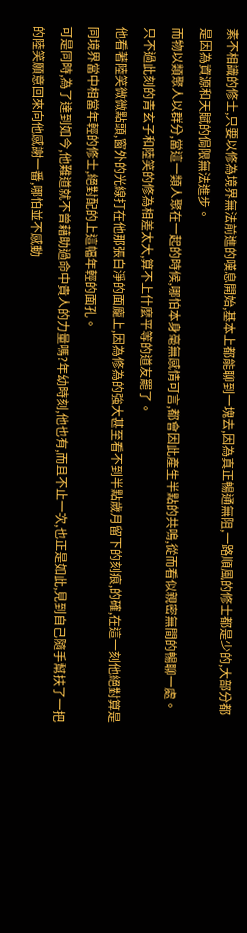素不相識的修士,只要以修為境界無法前進的嘆息開始,基本上都能聊到一塊去,因為真正暢通無阻,一路順風的修士都是少的,大部分都是因為資源和天賦的侷限無法進步。
而物以類聚人以群分,當這一類人聚在一起的時候,哪怕本身毫無感情可言,都會因此產生半點的共鳴,從而看似親密無間的暢聊一處。
只不過此刻的青玄子和陸笑的修為相差太大,算不上什麼平等的道友罷了。
他看著陸笑微微點頭,窗外的光線打在他那張白淨的面龐上,因為修為的強大甚至看不到半點歲月留下的刻痕,的確,在這一刻他絕對算是同境界當中相當年輕的修士,絕對配的上這幅年輕的面孔。
可是同時,為了達到如今,他難道就不曾藉助過命中貴人的力量嗎?年幼時刻,他也有,而且不止一次,也正是如此,見到自己隨手幫扶了一把的陸笑願意回來向他感謝一番,哪怕並不感動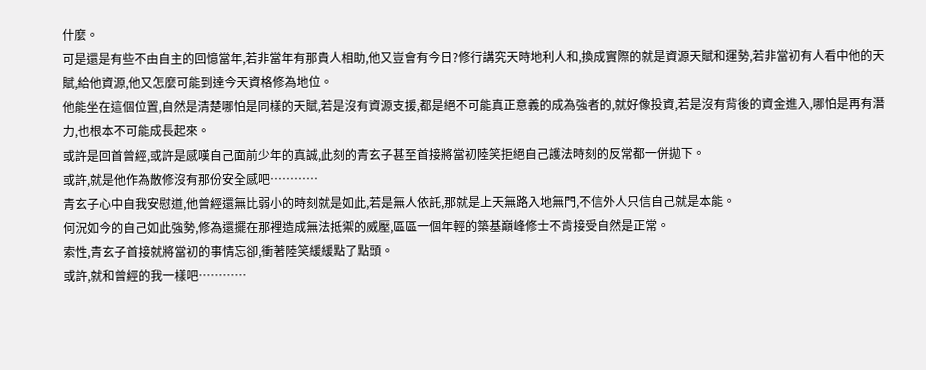什麼。
可是還是有些不由自主的回憶當年,若非當年有那貴人相助,他又豈會有今日?修行講究天時地利人和,換成實際的就是資源天賦和運勢,若非當初有人看中他的天賦,給他資源,他又怎麼可能到達今天資格修為地位。
他能坐在這個位置,自然是清楚哪怕是同樣的天賦,若是沒有資源支援,都是絕不可能真正意義的成為強者的,就好像投資,若是沒有背後的資金進入,哪怕是再有潛力,也根本不可能成長起來。
或許是回首曾經,或許是感嘆自己面前少年的真誠,此刻的青玄子甚至首接將當初陸笑拒絕自己護法時刻的反常都一併拋下。
或許,就是他作為散修沒有那份安全感吧…………
青玄子心中自我安慰道,他曾經還無比弱小的時刻就是如此,若是無人依託,那就是上天無路入地無門,不信外人只信自己就是本能。
何況如今的自己如此強勢,修為還擺在那裡造成無法抵禦的威壓,區區一個年輕的築基巔峰修士不肯接受自然是正常。
索性,青玄子首接就將當初的事情忘卻,衝著陸笑緩緩點了點頭。
或許,就和曾經的我一樣吧…………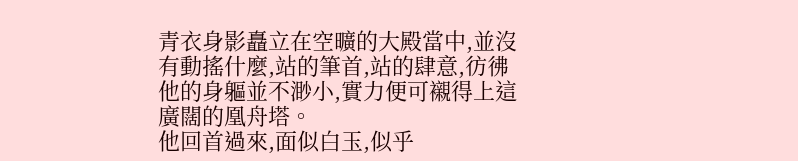青衣身影矗立在空曠的大殿當中,並沒有動搖什麼,站的筆首,站的肆意,彷彿他的身軀並不渺小,實力便可襯得上這廣闊的凰舟塔。
他回首過來,面似白玉,似乎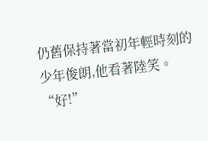仍舊保持著當初年輕時刻的少年俊朗,他看著陸笑。
“好!”